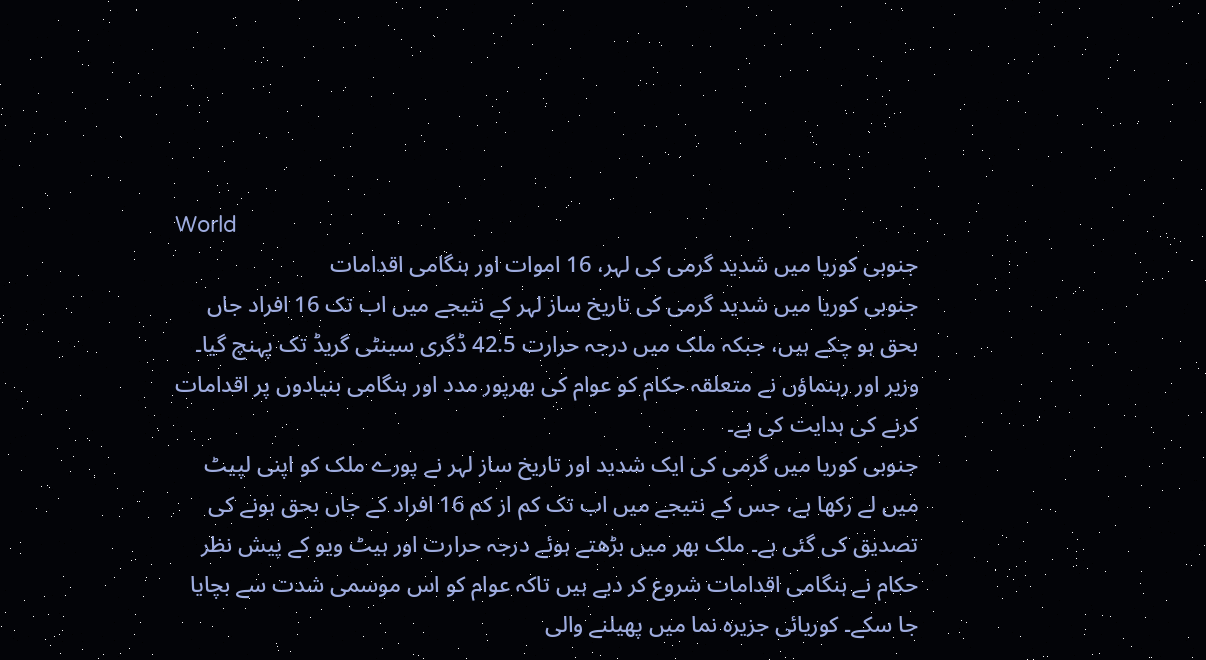World
جنوبی کوریا میں شدید گرمی کی لہر، 16 اموات اور ہنگامی اقدامات
جنوبی کوریا میں شدید گرمی کی تاریخ ساز لہر کے نتیجے میں اب تک 16 افراد جاں بحق ہو چکے ہیں، جبکہ ملک میں درجہ حرارت 42.5 ڈگری سینٹی گریڈ تک پہنچ گیا۔ وزیر اور رہنماؤں نے متعلقہ حکام کو عوام کی بھرپور مدد اور ہنگامی بنیادوں پر اقدامات کرنے کی ہدایت کی ہے۔
جنوبی کوریا میں گرمی کی ایک شدید اور تاریخ ساز لہر نے پورے ملک کو اپنی لپیٹ میں لے رکھا ہے، جس کے نتیجے میں اب تک کم از کم 16 افراد کے جاں بحق ہونے کی تصدیق کی گئی ہے۔ ملک بھر میں بڑھتے ہوئے درجہ حرارت اور ہیٹ ویو کے پیش نظر حکام نے ہنگامی اقدامات شروع کر دیے ہیں تاکہ عوام کو اس موسمی شدت سے بچایا جا سکے۔ کوریائی جزیرہ نما میں پھیلنے والی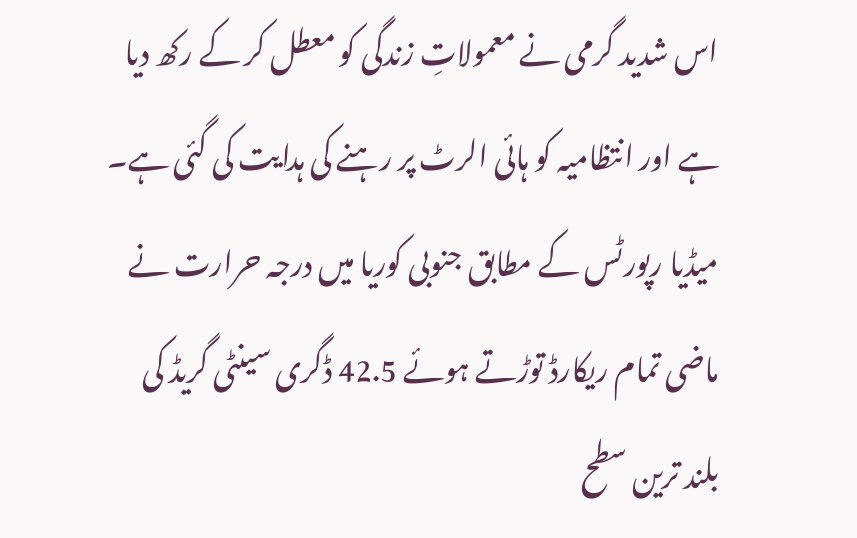اس شدید گرمی نے معمولاتِ زندگی کو معطل کر کے رکھ دیا ہے اور انتظامیہ کو ہائی الرٹ پر رہنے کی ہدایت کی گئی ہے۔
میڈیا رپورٹس کے مطابق جنوبی کوریا میں درجہ حرارت نے ماضی تمام ریکارڈ توڑتے ہوئے 42.5 ڈگری سینٹی گریڈ کی بلند ترین سطح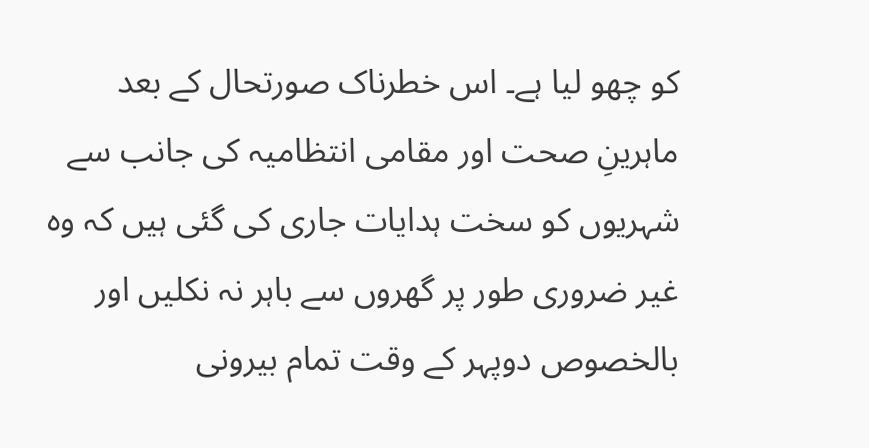کو چھو لیا ہے۔ اس خطرناک صورتحال کے بعد ماہرینِ صحت اور مقامی انتظامیہ کی جانب سے شہریوں کو سخت ہدایات جاری کی گئی ہیں کہ وہ غیر ضروری طور پر گھروں سے باہر نہ نکلیں اور بالخصوص دوپہر کے وقت تمام بیرونی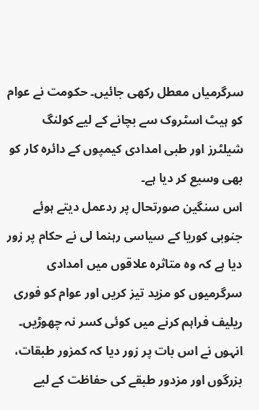سرگرمیاں معطل رکھی جائیں۔ حکومت نے عوام کو ہیٹ اسٹروک سے بچانے کے لیے کولنگ شیلٹرز اور طبی امدادی کیمپوں کے دائرہ کار کو بھی وسیع کر دیا ہے۔
اس سنگین صورتحال پر ردعمل دیتے ہوئے جنوبی کوریا کے سیاسی رہنما لی نے حکام پر زور دیا ہے کہ وہ متاثرہ علاقوں میں امدادی سرگرمیوں کو مزید تیز کریں اور عوام کو فوری ریلیف فراہم کرنے میں کوئی کسر نہ چھوڑیں۔ انہوں نے اس بات پر زور دیا کہ کمزور طبقات، بزرگوں اور مزدور طبقے کی حفاظت کے لیے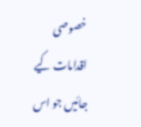خصوصی اقدامات کیے جائیں جو اس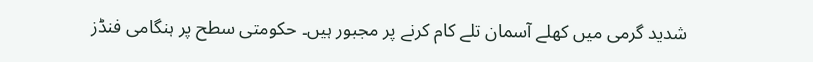شدید گرمی میں کھلے آسمان تلے کام کرنے پر مجبور ہیں۔ حکومتی سطح پر ہنگامی فنڈز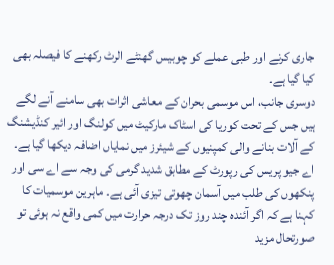جاری کرنے اور طبی عملے کو چوبیس گھنٹے الرٹ رکھنے کا فیصلہ بھی کیا گیا ہے۔
دوسری جانب، اس موسمی بحران کے معاشی اثرات بھی سامنے آنے لگے ہیں جس کے تحت کوریا کی اسٹاک مارکیٹ میں کولنگ اور ائیر کنڈیشنگ کے آلات بنانے والی کمپنیوں کے شیئرز میں نمایاں اضافہ دیکھا گیا ہے۔ اے جیو پریس کی رپورٹ کے مطابق شدید گرمی کی وجہ سے اے سی اور پنکھوں کی طلب میں آسمان چھوتی تیزی آئی ہے۔ ماہرین موسمیات کا کہنا ہے کہ اگر آئندہ چند روز تک درجہ حرارت میں کمی واقع نہ ہوئی تو صورتحال مزید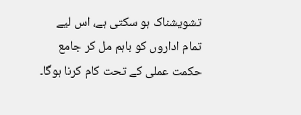تشویشناک ہو سکتی ہے، اس لیے تمام اداروں کو باہم مل کر جامع حکمت عملی کے تحت کام کرنا ہوگا۔